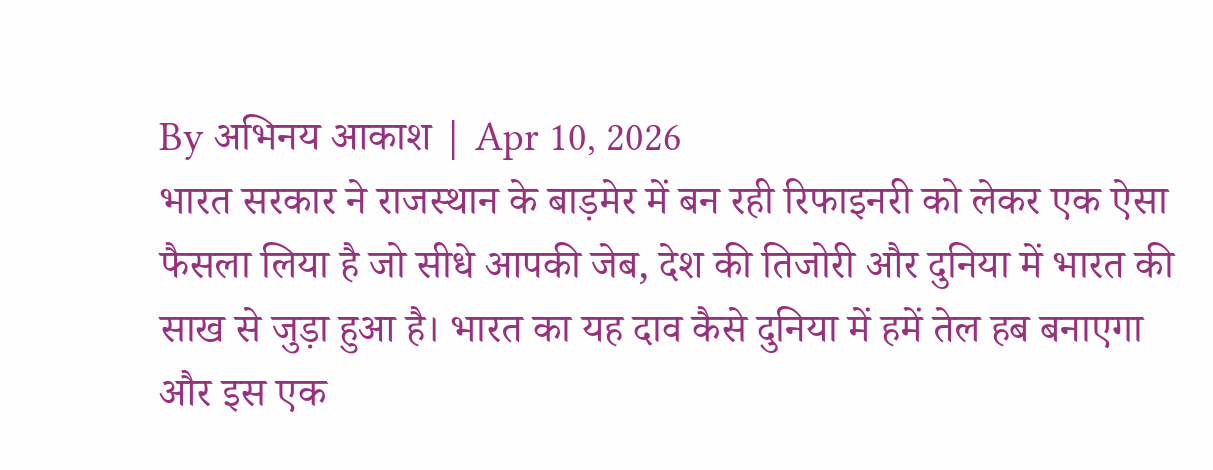By अभिनय आकाश | Apr 10, 2026
भारत सरकार ने राजस्थान के बाड़मेर में बन रही रिफाइनरी को लेकर एक ऐसा फैसला लिया है जो सीधे आपकी जेब, देश की तिजोरी और दुनिया में भारत की साख से जुड़ा हुआ है। भारत का यह दाव कैसे दुनिया में हमें तेल हब बनाएगा और इस एक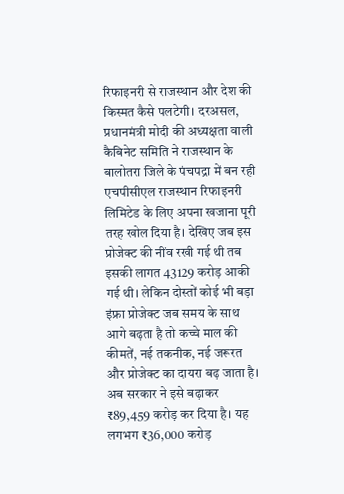रिफाइनरी से राजस्थान और देश की किस्मत कैसे पलटेगी। दरअसल, प्रधानमंत्री मोदी की अध्यक्षता वाली कैबिनेट समिति ने राजस्थान के बालोतरा जिले के पंचपद्रा में बन रही एचपीसीएल राजस्थान रिफाइनरी लिमिटेड के लिए अपना खजाना पूरी तरह खोल दिया है। देखिए जब इस प्रोजेक्ट की नींव रखी गई थी तब इसकी लागत 43129 करोड़ आकी गई थी। लेकिन दोस्तों कोई भी बड़ा इंफ्रा प्रोजेक्ट जब समय के साथ आगे बढ़ता है तो कच्चे माल की कीमतें, नई तकनीक, नई जरूरत और प्रोजेक्ट का दायरा बढ़ जाता है। अब सरकार ने इसे बढ़ाकर ₹89,459 करोड़ कर दिया है। यह लगभग ₹36,000 करोड़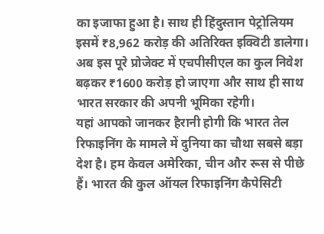का इजाफा हुआ है। साथ ही हिंदुस्तान पेट्रोलियम इसमें ₹8,962 करोड़ की अतिरिक्त इक्विटी डालेगा। अब इस पूरे प्रोजेक्ट में एचपीसीएल का कुल निवेश बढ़कर ₹1600 करोड़ हो जाएगा और साथ ही साथ भारत सरकार की अपनी भूमिका रहेगी।
यहां आपको जानकर हैरानी होगी कि भारत तेल रिफाइनिंग के मामले में दुनिया का चौथा सबसे बड़ा देश है। हम केवल अमेरिका, चीन और रूस से पीछे हैं। भारत की कुल ऑयल रिफाइनिंग कैपेसिटी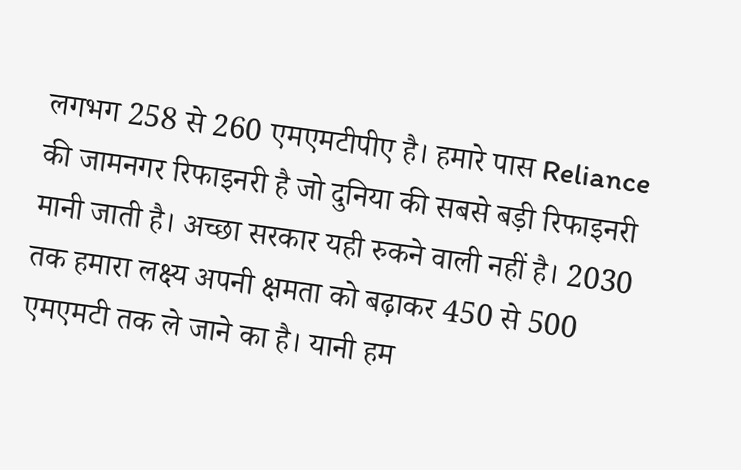लगभग 258 से 260 एमएमटीपीए है। हमारे पास Reliance की जामनगर रिफाइनरी है जो दुनिया की सबसे बड़ी रिफाइनरी मानी जाती है। अच्छा सरकार यही रुकने वाली नहीं है। 2030 तक हमारा लक्ष्य अपनी क्षमता को बढ़ाकर 450 से 500 एमएमटी तक ले जाने का है। यानी हम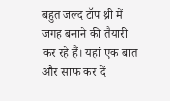बहुत जल्द टॉप थ्री में जगह बनाने की तैयारी कर रहे हैं। यहां एक बात और साफ कर दें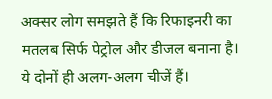अक्सर लोग समझते हैं कि रिफाइनरी का मतलब सिर्फ पेट्रोल और डीजल बनाना है। ये दोनों ही अलग-अलग चीजें हैं।